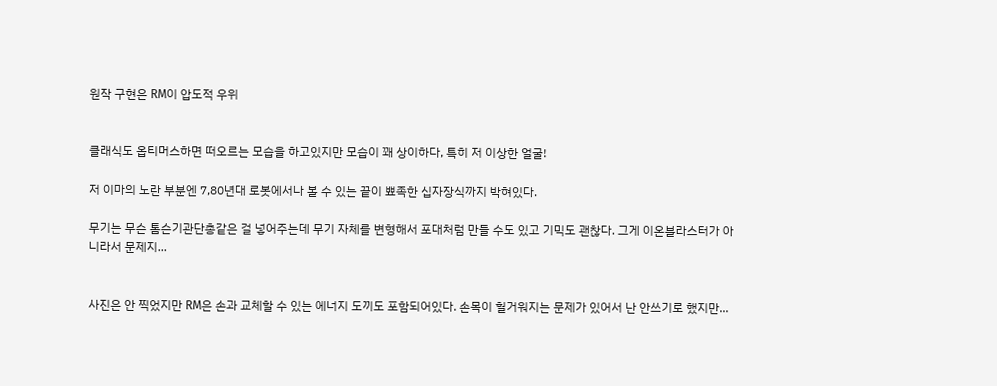원작 구현은 RM이 압도적 우위


클래식도 옵티머스하면 떠오르는 모습을 하고있지만 모습이 꽤 상이하다, 특히 저 이상한 얼굴!

저 이마의 노란 부분엔 7,80년대 로봇에서나 볼 수 있는 끝이 뾰족한 십자장식까지 박혀있다.

무기는 무슨 톰슨기관단총같은 걸 넣어주는데 무기 자체를 변형해서 포대처럼 만들 수도 있고 기믹도 괜찮다. 그게 이온블라스터가 아니라서 문제지...


사진은 안 찍었지만 RM은 손과 교체할 수 있는 에너지 도끼도 포함되어있다. 손목이 헐거워지는 문제가 있어서 난 안쓰기로 했지만...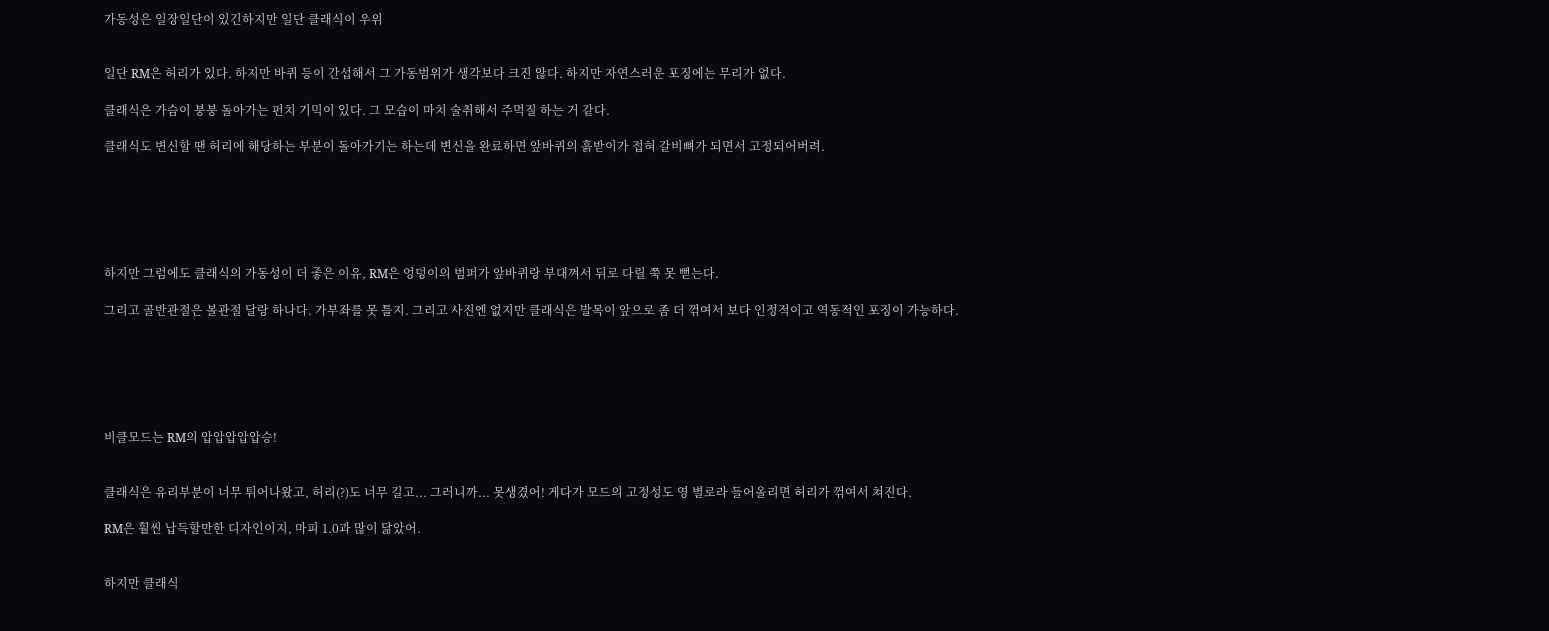가동성은 일장일단이 있긴하지만 일단 클래식이 우위


일단 RM은 허리가 있다. 하지만 바퀴 등이 간섭해서 그 가동범위가 생각보다 크진 않다. 하지만 자연스러운 포징에는 무리가 없다.

클래식은 가슴이 붕붕 돌아가는 펀치 기믹이 있다. 그 모습이 마치 술취해서 주먹질 하는 거 같다.

클래식도 변신할 땐 허리에 해당하는 부분이 돌아가기는 하는데 변신을 완료하면 앞바퀴의 흙받이가 접혀 갈비뼈가 되면서 고정되어버려.






하지만 그럼에도 클래식의 가동성이 더 좋은 이유, RM은 엉덩이의 범퍼가 앞바퀴랑 부대껴서 뒤로 다릴 쭉 못 뻗는다.

그리고 골반관절은 볼관절 달랑 하나다. 가부좌를 못 틀지. 그리고 사진엔 없지만 클래식은 발목이 앞으로 좀 더 꺾여서 보다 인정적이고 역동적인 포징이 가능하다.






비클모드는 RM의 압압압압압승!


클래식은 유리부분이 너무 튀어나왔고, 허리(?)도 너무 길고... 그러니까... 못생겼어! 게다가 모드의 고정성도 영 별로라 들어올리면 허리가 꺾여서 쳐진다.

RM은 훨씬 납득할만한 디자인이지, 마피 1.0과 많이 닮았어.


하지만 클래식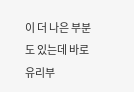이 더 나은 부분도 있는데 바로 유리부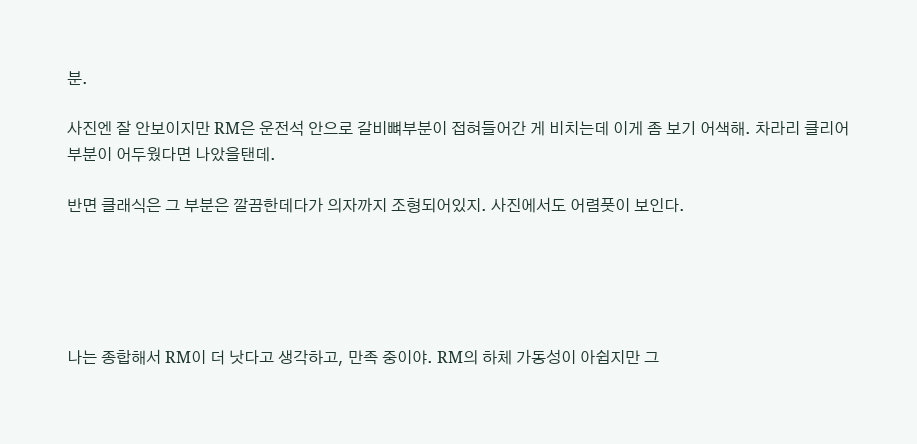분.

사진엔 잘 안보이지만 RM은 운전석 안으로 갈비뼈부분이 접혀들어간 게 비치는데 이게 좀 보기 어색해. 차라리 클리어부분이 어두웠다면 나았을탠데.

반면 클래식은 그 부분은 깔끔한데다가 의자까지 조형되어있지. 사진에서도 어렴풋이 보인다.





나는 종합해서 RM이 더 낫다고 생각하고, 만족 중이야. RM의 하체 가동성이 아쉽지만 그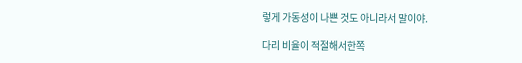렇게 가동성이 나쁜 것도 아니라서 말이야.

다리 비율이 적절해서한쪽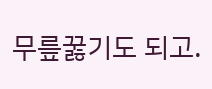무릎꿇기도 되고.